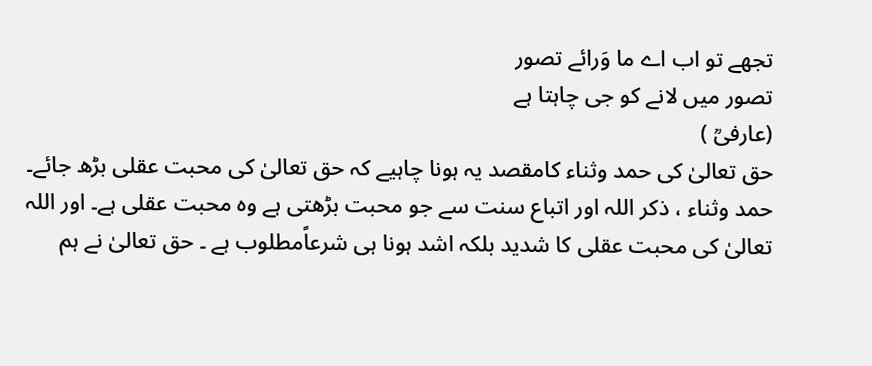تجھے تو اب اے ما وَرائے تصور
تصور میں لانے کو جی چاہتا ہے
(عارفیؒ )
حق تعالیٰ کی حمد وثناء کامقصد یہ ہونا چاہیے کہ حق تعالیٰ کی محبت عقلی بڑھ جائے۔ حمد وثناء ، ذکر اللہ اور اتباع سنت سے جو محبت بڑھتی ہے وہ محبت عقلی ہے۔ اور اللہ تعالیٰ کی محبت عقلی کا شدید بلکہ اشد ہونا ہی شرعاًمطلوب ہے ۔ حق تعالیٰ نے ہم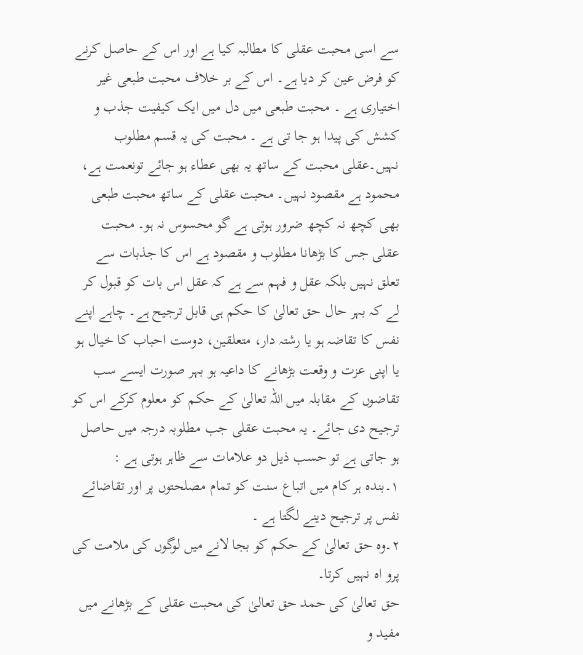سے اسی محبت عقلی کا مطالبہ کیا ہے اور اس کے حاصل کرنے کو فرض عین کر دیا ہے۔ اس کے بر خلاف محبت طبعی غیر اختیاری ہے ۔ محبت طبعی میں دل میں ایک کیفیت جذب و کشش کی پیدا ہو جا تی ہے ۔ محبت کی یہ قسم مطلوب نہیں۔عقلی محبت کے ساتھ یہ بھی عطاء ہو جائے تونعمت ہے، محمود ہے مقصود نہیں۔ محبت عقلی کے ساتھ محبت طبعی بھی کچھ نہ کچھ ضرور ہوتی ہے گو محسوس نہ ہو۔ محبت عقلی جس کا بڑھانا مطلوب و مقصود ہے اس کا جذبات سے تعلق نہیں بلکہ عقل و فہم سے ہے کہ عقل اس بات کو قبول کر لے کہ بہر حال حق تعالیٰ کا حکم ہی قابل ترجیح ہے۔ چاہے اپنے نفس کا تقاضہ ہو یا رشتہ دار، متعلقین، دوست احباب کا خیال ہو یا اپنی عزت و وقعت بڑھانے کا داعیہ ہو بہر صورت ایسے سب تقاضوں کے مقابلہ میں اللہ تعالیٰ کے حکم کو معلوم کرکے اس کو ترجیح دی جائے۔ یہ محبت عقلی جب مطلوبہ درجہ میں حاصل ہو جاتی ہے تو حسب ذیل دو علامات سے ظاہر ہوتی ہے :
۱۔بندہ ہر کام میں اتباع سنت کو تمام مصلحتوں پر اور تقاضائے نفس پر ترجیح دینے لگتا ہے ۔
۲۔وہ حق تعالیٰ کے حکم کو بجا لانے میں لوگوں کی ملامت کی پرو اہ نہیں کرتا۔
حق تعالیٰ کی حمد حق تعالیٰ کی محبت عقلی کے بڑھانے میں مفید و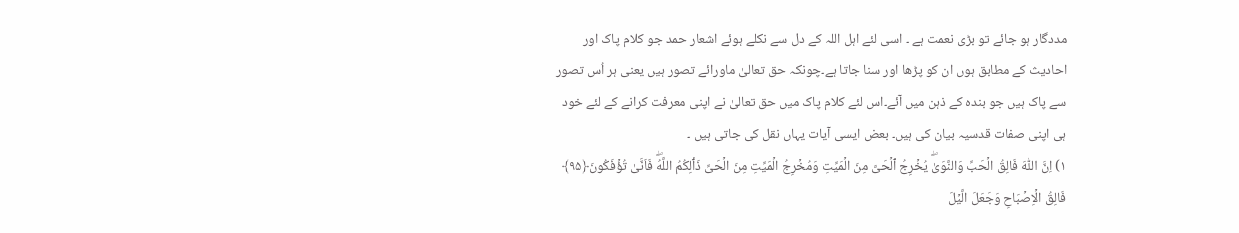مددگار ہو جائے تو بڑی نعمت ہے ۔ اسی لئے اہل اللہ کے دل سے نکلے ہوئے اشعار حمد جو کلام پاک اور احادیث کے مطابق ہوں ان کو پڑھا اور سنا جاتا ہے۔چونکہ حق تعالیٰ ماورائے تصور ہیں یعنی ہر اُس تصور سے پاک ہیں جو بندہ کے ذہن میں آئے۔اس لئے کلام پاک میں حق تعالیٰ نے اپنی معرفت کرانے کے لئے خود ہی اپنی صفات قدسیہ بیان کی ہیں۔ بعض ایسی آیات یہاں نقل کی جاتی ہیں ۔
۱) اِنَّ اللّٰهَ فَالِقُ الۡحَبِّ وَالنَّوَىٰۖ يُخۡرِجُ ٱلۡحَىَّ مِنَ الۡمَيِّتِ وَمُخۡرِجُ الۡمَيِّتِ مِنَ الۡحَىِّ ذَٲلِكُمُ اللَّهُۖ فَاَنَّىٰ تُؤۡفَكُونَ﴿۹۵﴾ فَالِقُ الۡاِصۡبَاحِ وَجَعَلَ الَّيۡلَ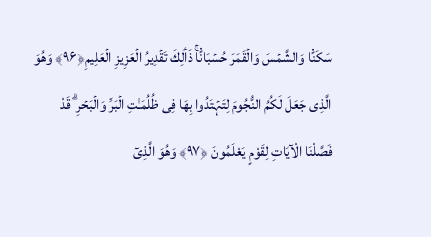سَكَنً۬ا وَالشَّمۡسَ وَالۡقَمَرَ حُسۡبَانً۬اۚ ذَٲلِكَ تَقۡدِيرُ الۡعَزِيزِ الۡعَلِيمِ﴿۹۶﴾ وَهُوَ الَّذِى جَعَلَ لَكُمُ النُّجُومَ لِتَہۡتَدُوا بِھَا فِى ظُلُمَـٰتِ الۡبَرِّ وَالۡبَحۡرِ ۗ قَدْ فَصَّلْنَا الْآيَاتِ لِقَوْمٍ يَعْلَمُونَ ﴿۹۷﴾ وَهُوَ الَّذِىٓ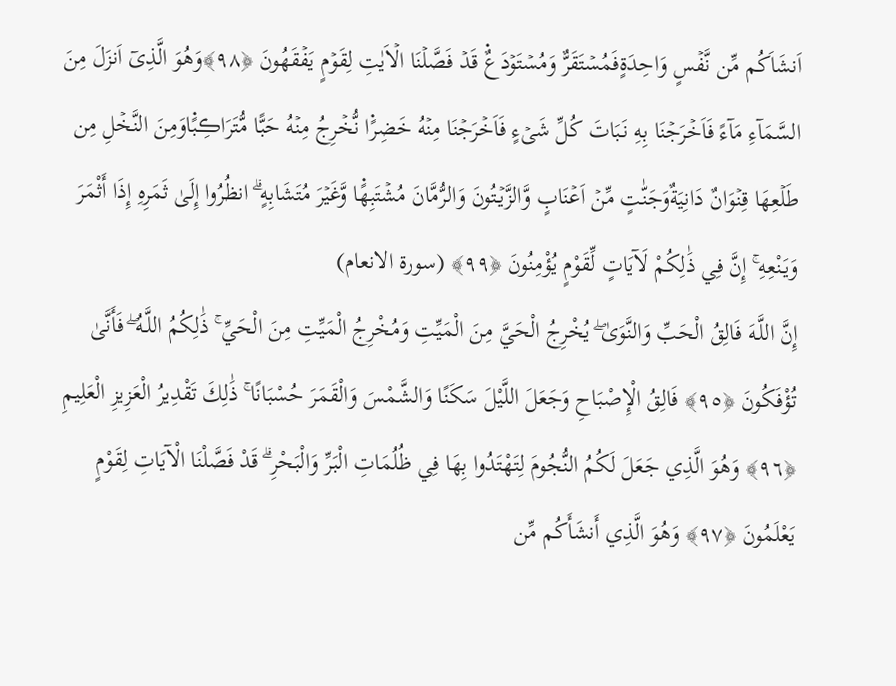اَنشَاَكُم مِّن نَّفۡسٍ وَاحِدَةٍفَمُسۡتَقَرٌّ وَمُسۡتَوۡدَعٌ۬ قَدۡ فَصَّلۡنَا الۡاَيٰتِ لِقَوۡمٍ يَفۡقَهُونَ ﴿۹۸﴾وَهُوَ الَّذِىٓ اَنزَلَ مِنَ السَّمَآءِ مَآءً فَاَخۡرَجۡنَا بِهِ نَبَاتَ كُلِّ شَىۡءٍ فَاَخۡرَجۡنَا مِنۡهُ خَضِرً۬ا نُّخۡرِجُ مِنۡهُ حَبًّا مُّتَرَاڪِبً۬اوَمِنَ النَّخۡلِ مِن طَلۡعِهَا قِنۡوَانٌ دَانِيَةٌوَجَنّٰتٍ مِّنۡ اَعۡنَابٍ وَّالزَّيۡتُونَ وَالرُّمَّانَ مُشۡتَبِهً۬ا وَّغَيۡرَ مُتَشَابِهٍ ۗ انظُرُوا إِلَىٰ ثَمَرِهِ إِذَا أَثْمَرَ وَيَنْعِهِ ۚ إِنَّ فِي ذَٰلِكُمْ لَآيَاتٍ لِّقَوْمٍ يُؤْمِنُونَ ﴿۹۹﴾ (سورة الانعام)
إِنَّ اللَّـهَ فَالِقُ الْحَبِّ وَالنَّوَىٰ ۖ يُخْرِجُ الْحَيَّ مِنَ الْمَيِّتِ وَمُخْرِجُ الْمَيِّتِ مِنَ الْحَيِّ ۚ ذَٰلِكُمُ اللَّـهُ ۖ فَأَنَّىٰ تُؤْفَكُونَ ﴿٩٥﴾ فَالِقُ الْإِصْبَاحِ وَجَعَلَ اللَّيْلَ سَكَنًا وَالشَّمْسَ وَالْقَمَرَ حُسْبَانًا ۚ ذَٰلِكَ تَقْدِيرُ الْعَزِيزِ الْعَلِيمِ ﴿٩٦﴾ وَهُوَ الَّذِي جَعَلَ لَكُمُ النُّجُومَ لِتَهْتَدُوا بِهَا فِي ظُلُمَاتِ الْبَرِّ وَالْبَحْرِ ۗ قَدْ فَصَّلْنَا الْآيَاتِ لِقَوْمٍ يَعْلَمُونَ ﴿٩٧﴾ وَهُوَ الَّذِي أَنشَأَكُم مِّن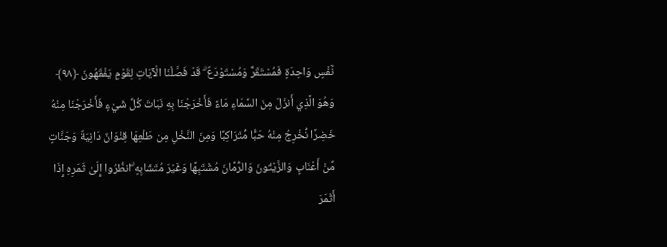نَّفْسٍ وَاحِدَةٍ فَمُسْتَقَرٌّ وَمُسْتَوْدَعٌ ۗ قَدْ فَصَّلْنَا الْآيَاتِ لِقَوْمٍ يَفْقَهُونَ ﴿٩٨﴾ وَهُوَ الَّذِي أَنزَلَ مِنَ السَّمَاءِ مَاءً فَأَخْرَجْنَا بِهِ نَبَاتَ كُلِّ شَيْءٍ فَأَخْرَجْنَا مِنْهُ خَضِرًا نُّخْرِجُ مِنْهُ حَبًّا مُّتَرَاكِبًا وَمِنَ النَّخْلِ مِن طَلْعِهَا قِنْوَانٌ دَانِيَةٌ وَجَنَّاتٍ مِّنْ أَعْنَابٍ وَالزَّيْتُونَ وَالرُّمَّانَ مُشْتَبِهًا وَغَيْرَ مُتَشَابِهٍ ۗانظُرُوا إِلَىٰ ثَمَرِهِ إِذَا أَثْمَرَ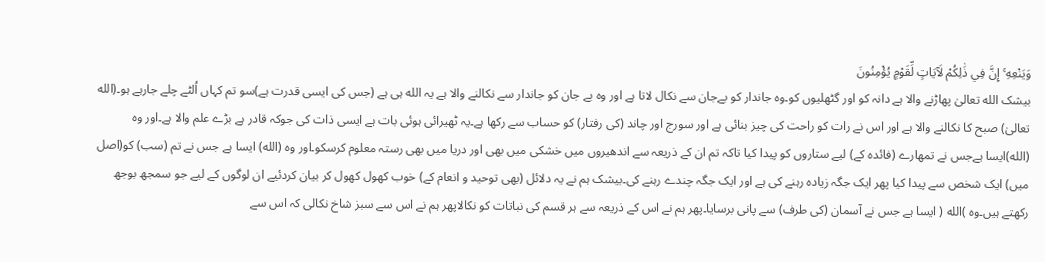وَيَنْعِهِ ۚ إِنَّ فِي ذَٰلِكُمْ لَآيَاتٍ لِّقَوْمٍ يُؤْمِنُونَ
بیشک الله تعالیٰ پھاڑنے والا ہے دانہ کو اور گٹھلیوں کو۔وہ جاندار کو بےجان سے نکال لاتا ہے اور وہ بے جان کو جاندار سے نکالنے والا ہے یہ الله ہی ہے (جس کی ایسی قدرت ہے)سو تم کہاں اُلٹے چلے جارہے ہو۔(الله تعالیٰ) صبح کا نکالنے والا ہے اور اس نے رات کو راحت کی چیز بنائی ہے اور سورج اور چاند (کی رفتار) کو حساب سے رکھا ہے۔یہ ٹھیرائی ہوئی بات ہے ایسی ذات کی جوکہ قادر ہے بڑے علم والا ہے۔اور وہ (الله)ایسا ہےجس نے تمھارے (فائدہ کے) لیے ستاروں کو پیدا کیا تاکہ تم ان کے ذریعہ سے اندھیروں میں خشکی میں بھی اور دریا میں بھی رستہ معلوم کرسکو۔اور وہ (الله) ایسا ہے جس نے تم (سب) کو(اصل میں) ایک شخص سے پیدا کیا پھر ایک جگہ زیادہ رہنے کی ہے اور ایک جگہ چندے رہنے کی۔بیشک ہم نے یہ دلائل (بھی توحید و انعام کے) خوب کھول کھول کر بیان کردئیے ان لوگوں کے لیے جو سمجھ بوجھ رکھتے ہیں۔وہ )الله ( ایسا ہے جس نے آسمان (کی طرف) سے پانی برسایا۔پھر ہم نے اس کے ذریعہ سے ہر قسم کی نباتات کو نکالاپھر ہم نے اس سے سبز شاخ نکالی کہ اس سے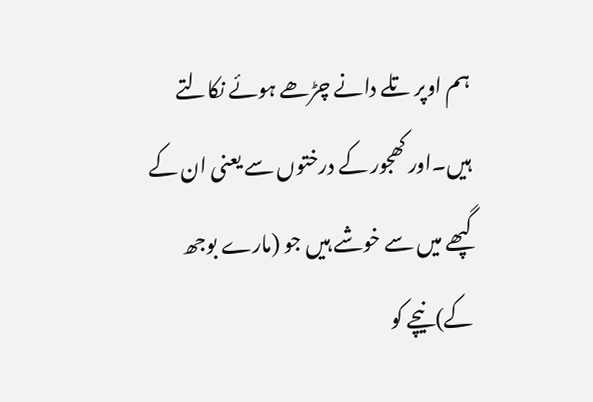ہم اوپر تلے دانے چڑھے ہوئے نکالتے ہیں۔اور کھجور کے درختوں سے یعنی ان کے گپھے میں سے خوشے ہیں جو (مارے بوجھ کے)نیچے کو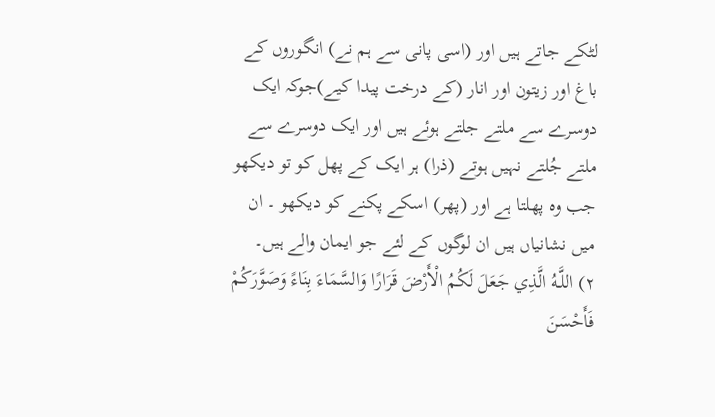لٹکے جاتے ہیں اور (اسی پانی سے ہم نے) انگوروں کے باغ اور زیتون اور انار (کے درخت پیدا کیے)جوکہ ایک دوسرے سے ملتے جلتے ہوئے ہیں اور ایک دوسرے سے ملتے جُلتے نہیں ہوتے (ذرا) ہر ایک کے پھل کو تو دیکھو جب وہ پھلتا ہے اور (پھر) اسکے پکنے کو دیکھو ۔ ان میں نشانیاں ہیں ان لوگوں کے لئے جو ایمان والے ہیں۔
۲) اللَّـهُ الَّذِي جَعَلَ لَكُمُ الْأَرْضَ قَرَارًا وَالسَّمَاءَ بِنَاءً وَصَوَّرَكُمْ فَأَحْسَنَ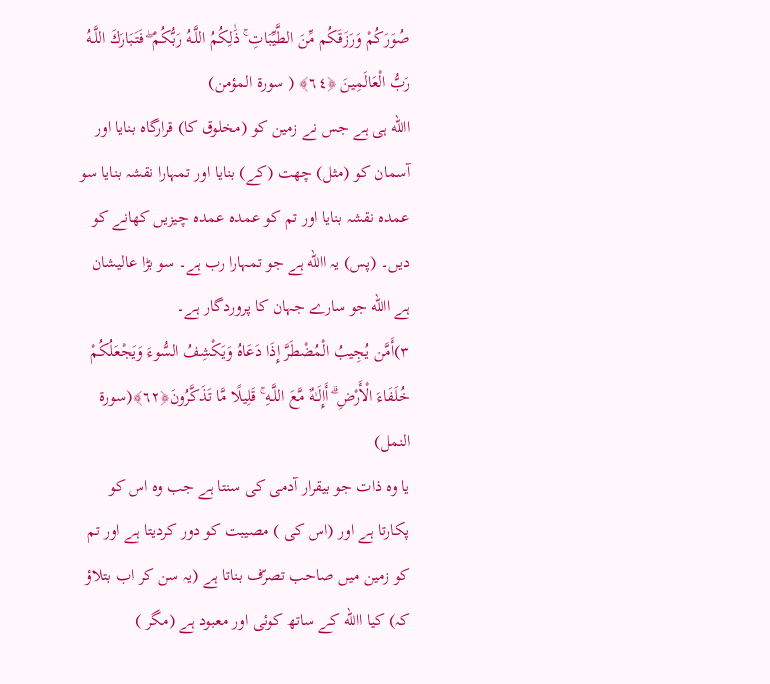صُوَرَكُمْ وَرَزَقَكُم مِّنَ الطَّيِّبَاتِ ۚ ذَٰلِكُمُ اللَّـهُ رَبُّكُمْ ۖ فَتَبَارَكَ اللَّـهُ رَبُّ الْعَالَمِينَ ﴿٦٤﴾ ( سورة المؤمن)
االله ہی ہے جس نے زمین کو (مخلوق کا) قرارگاہ بنایا اور آسمان کو (مثل) چھت (کے) بنایا اور تمہارا نقشہ بنایا سو عمدہ نقشہ بنایا اور تم کو عمدہ عمدہ چیزیں کھانے کو دیں۔ (پس) یہ االله ہے جو تمہارا رب ہے۔ سو بڑا عالیشان ہے االله جو سارے جہان کا پروردگار ہے۔
۳)أَمَّن يُجِيبُ الْمُضْطَرَّ إِذَا دَعَاهُ وَيَكْشِفُ السُّوءَ وَيَجْعَلُكُمْ خُلَفَاءَ الْأَرْضِ ۗ أَإِلَـٰهٌ مَّعَ اللَّـهِ ۚ قَلِيلًا مَّا تَذَكَّرُونَ﴿٦٢﴾(سورة النمل)
یا وہ ذات جو بیقرار آدمی کی سنتا ہے جب وہ اس کو پکارتا ہے اور (اس کی ) مصیبت کو دور کردیتا ہے اور تم کو زمین میں صاحب تصرّف بناتا ہے (یہ سن کر اب بتلاؤ کہ) کیا االله کے ساتھ کوئی اور معبود ہے (مگر )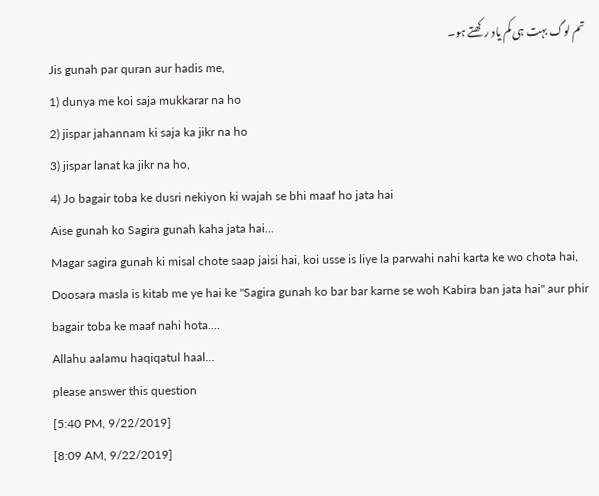تم لوگ بہت ہی کم یاد رکھتے ہو۔
Jis gunah par quran aur hadis me,
1) dunya me koi saja mukkarar na ho
2) jispar jahannam ki saja ka jikr na ho
3) jispar lanat ka jikr na ho,
4) Jo bagair toba ke dusri nekiyon ki wajah se bhi maaf ho jata hai
Aise gunah ko Sagira gunah kaha jata hai...
Magar sagira gunah ki misal chote saap jaisi hai, koi usse is liye la parwahi nahi karta ke wo chota hai,
Doosara masla is kitab me ye hai ke "Sagira gunah ko bar bar karne se woh Kabira ban jata hai" aur phir bagair toba ke maaf nahi hota....
Allahu aalamu haqiqatul haal...
please answer this question
[5:40 PM, 9/22/2019]
[8:09 AM, 9/22/2019]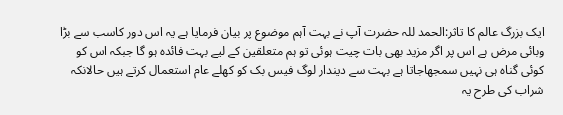ایک بزرگ عالم کا تاثر:الحمد للہ حضرت آپ نے بہت آہم موضوع پر بیان فرمایا ہے یہ اس دور کاسب سے بڑا وبائی مرض ہے اس پر اگر مزید بھی بات چیت ہوئی تو ہم متعلقین کے لیے بہت فائدہ ہو گا جبکہ اس کو کوئی گناہ ہی نہیں سمجھاجاتا ہے بہت سے دیندار لوگ فیس بک کو کھلے عام استعمال کرتے ہیں حالانکہ شراب کی طرح یہ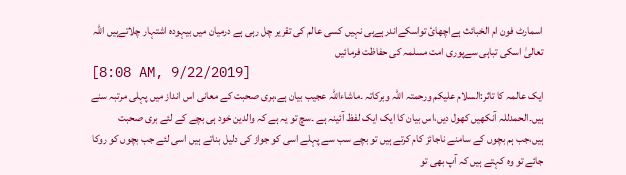اسمارٹ فون ام الخبائث ہےاچھائ تواسکےاندرہےہی نہیں کسی عالم کی تقریر چل رہی ہے درمیان میں بیہودہ اشتہار چلاتےہیں اللہ تعالیٰ اسکی تباہی سےپوری امت مسلمہ کی حفاظت فرمائیں
[8:08 AM, 9/22/2019]
ایک عالمہ کا تاثر:السلام علیکم ورحمتہ اللہ وبرکاتہ ۔ماشاءاللہ عجیب بیان ہے،بری صحبت کے معانی اس انداز میں پہلی مرتبہ سنے ہیں۔الحمدللہ آنکھیں کھول دیں،اس بیان کا ایک ایک لفظ آئینہ ہے ۔سچ تو یہ ہے کہ والدین خود ہی بچے کے لئے بری صحبت ہیں،جب ہم بچوں کے سامنے ناجائز کام کرتے ہیں تو بچے سب سے پہلے اسی کو جواز کی دلیل بناتے ہیں اسی لئے جب بچوں کو روکا جائے تو وہ کہتے ہیں کہ آپ بھی تو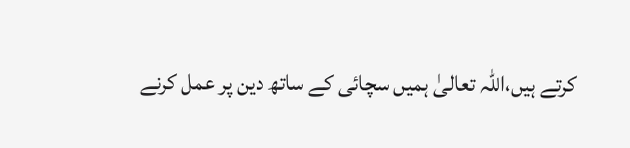کرتے ہیں،اللہ تعالیٰ ہمیں سچائی کے ساتھ دین پر عمل کرنے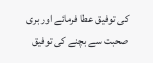کی توفیق عطا فرمائے اور بری صحبت سے بچنے کی توفیق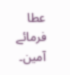عطا فرمائے آمین۔